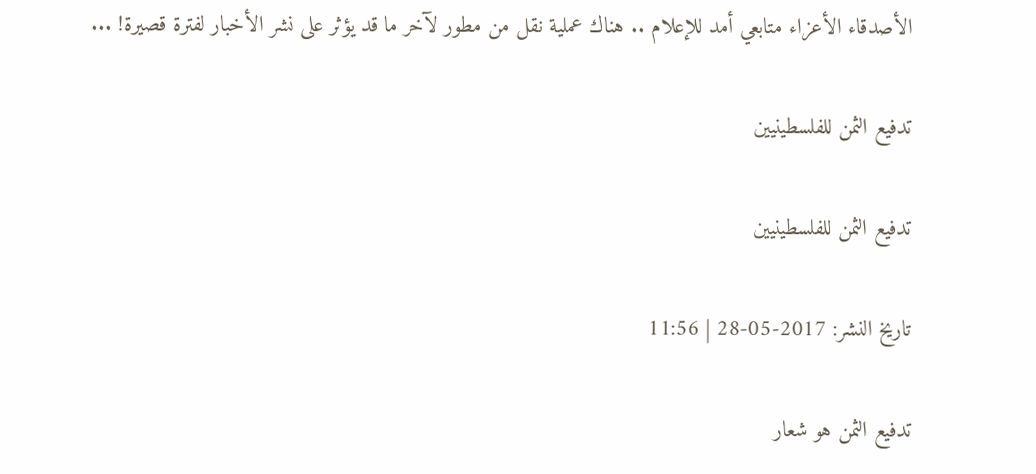الأصدقاء الأعزاء متابعي أمد للإعلام .. هناك عملية نقل من مطور لآخر ما قد يؤثر على نشر الأخبار لفترة قصيرة! ...

تدفيع الثمن للفلسطينيين

تدفيع الثمن للفلسطينيين

تاريخ النشر: 2017-05-28 | 11:56

تدفيع الثمن هو شعار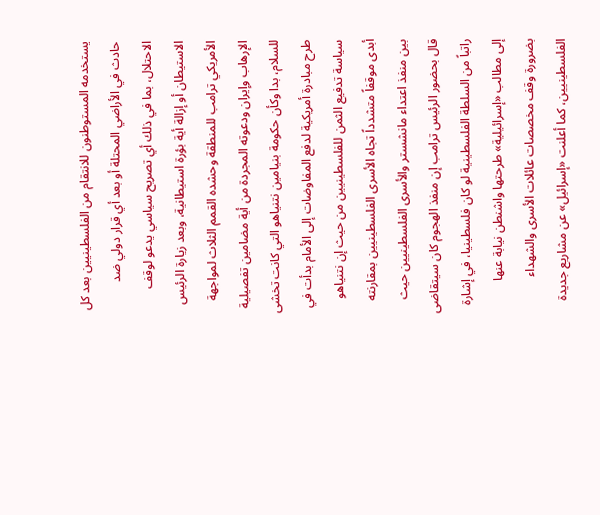يستخدمه المستوطنون للانتقام من الفلسطينيين بعد كل حادث في الأراضي المحتلة أو بعد أي قرار دولي ضد الاحتلال، بما في ذلك أي تصريح سياسي يدعو لوقف الاستيطان أو إزالة أية بؤرة استيطانية، وبعد زيارة الرئيس الأمريكي ترامب للمنطقة وحشده القمم الثلاث لمواجهة الإرهاب وإيران ودعوته المجردة من أية مضامين تفصيلية للسلام، بدا وكأن حكومة بنيامين نتنياهو التي كانت تخشى طرح مبادرة أمريكية لدفع المفاوضات إلى الأمام بدأت في سياسة تدفيع الثمن للفلسطينيين من حيث إن نتنياهو أبدى موقفاً متشدداً تجاه الأسرى الفلسطينيين بمقارنته بين منفذ اعتداء مانشستر والأسرى الفلسطينيين حيث قال بحضور الرئيس ترامب إن منفذ الهجوم كان سيتقاضى راتباً من السلطة الفلسطينية لو كان فلسطينيا، في إشارة إلى مطالب «إسرائيلية» طرحتها واشنطن نيابة عنها بضرورة وقف مخصصات عائلات الأسرى والشهداء الفلسطينيين، كما أعلنت «إسرائيل» عن مشاريع جديدة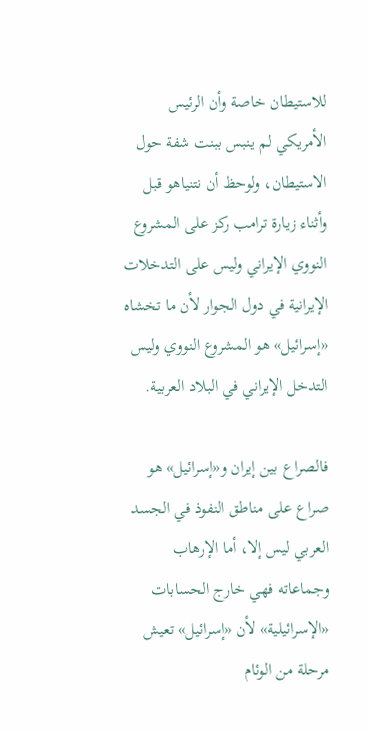للاستيطان خاصة وأن الرئيس الأمريكي لم ينبس ببنت شفة حول الاستيطان، ولوحظ أن نتنياهو قبل وأثناء زيارة ترامب ركز على المشروع النووي الإيراني وليس على التدخلات الإيرانية في دول الجوار لأن ما تخشاه «إسرائيل» هو المشروع النووي وليس التدخل الإيراني في البلاد العربية.

فالصراع بين إيران و«إسرائيل» هو صراع على مناطق النفوذ في الجسد العربي ليس إلا، أما الإرهاب وجماعاته فهي خارج الحسابات «الإسرائيلية» لأن «إسرائيل» تعيش مرحلة من الوئام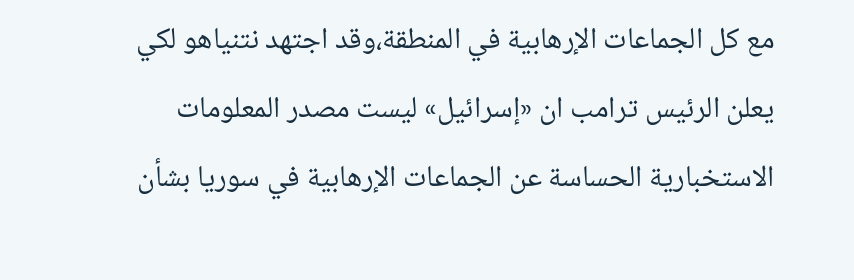مع كل الجماعات الإرهابية في المنطقة،وقد اجتهد نتنياهو لكي يعلن الرئيس ترامب ان «إسرائيل» ليست مصدر المعلومات الاستخبارية الحساسة عن الجماعات الإرهابية في سوريا بشأن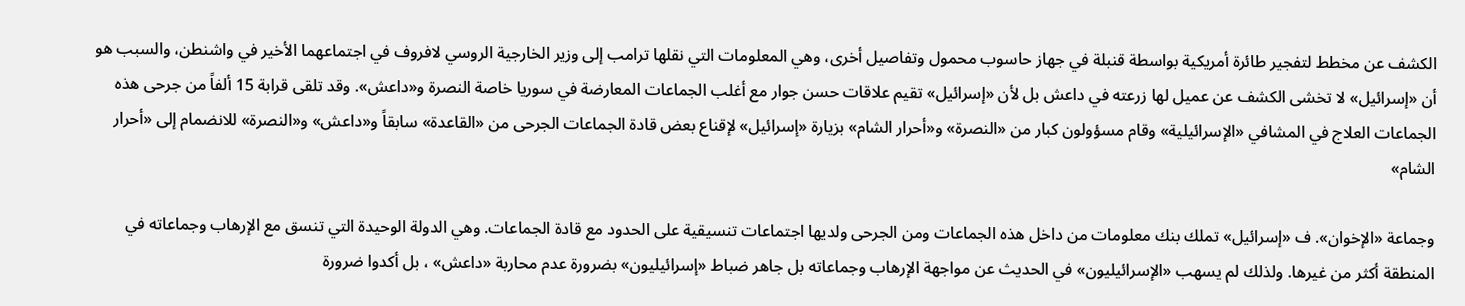الكشف عن مخطط لتفجير طائرة أمريكية بواسطة قنبلة في جهاز حاسوب محمول وتفاصيل أخرى، وهي المعلومات التي نقلها ترامب إلى وزير الخارجية الروسي لافروف في اجتماعهما الأخير في واشنطن، والسبب هو أن «إسرائيل» لا تخشى الكشف عن عميل لها زرعته في داعش بل لأن «إسرائيل» تقيم علاقات حسن جوار مع أغلب الجماعات المعارضة في سوريا خاصة النصرة و«داعش». وقد تلقى قرابة 15 ألفاً من جرحى هذه الجماعات العلاج في المشافي «الإسرائيلية» وقام مسؤولون كبار من «النصرة» و«أحرار الشام» بزيارة «إسرائيل» لإقناع بعض قادة الجماعات الجرحى من «القاعدة» سابقاً و«داعش» و«النصرة» للانضمام إلى «أحرار الشام»

وجماعة «الإخوان». ف «إسرائيل» تملك بنك معلومات من داخل هذه الجماعات ومن الجرحى ولديها اجتماعات تنسيقية على الحدود مع قادة الجماعات. وهي الدولة الوحيدة التي تنسق مع الإرهاب وجماعاته في المنطقة أكثر من غيرها. ولذلك لم يسهب «الإسرائيليون» في الحديث عن مواجهة الإرهاب وجماعاته بل جاهر ضباط «إسرائيليون» بضرورة عدم محاربة «داعش» ، بل أكدوا ضرورة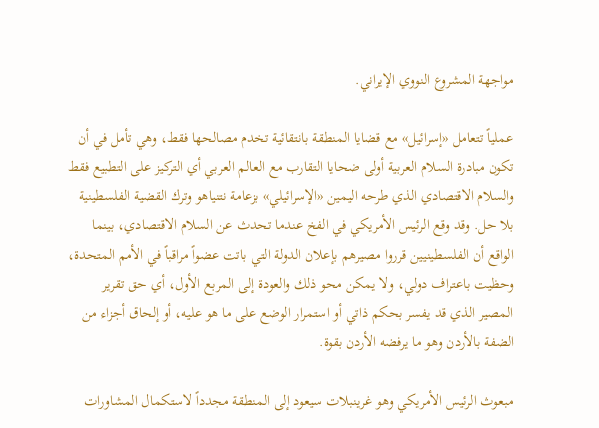مواجهة المشروع النووي الإيراني.

عملياً تتعامل «إسرائيل» مع قضايا المنطقة بانتقائية تخدم مصالحها فقط، وهي تأمل في أن تكون مبادرة السلام العربية أولى ضحايا التقارب مع العالم العربي أي التركيز على التطبيع فقط والسلام الاقتصادي الذي طرحه اليمين «الإسرائيلي» بزعامة نتنياهو وترك القضية الفلسطينية بلا حل. وقد وقع الرئيس الأمريكي في الفخ عندما تحدث عن السلام الاقتصادي، بينما الواقع أن الفلسطينيين قرروا مصيرهم بإعلان الدولة التي باتت عضواً مراقباً في الأمم المتحدة، وحظيت باعتراف دولي، ولا يمكن محو ذلك والعودة إلى المربع الأول، أي حق تقرير المصير الذي قد يفسر بحكم ذاتي أو استمرار الوضع على ما هو عليه، أو إلحاق أجزاء من الضفة بالأردن وهو ما يرفضه الأردن بقوة.

مبعوث الرئيس الأمريكي وهو غرينبلات سيعود إلى المنطقة مجدداً لاستكمال المشاورات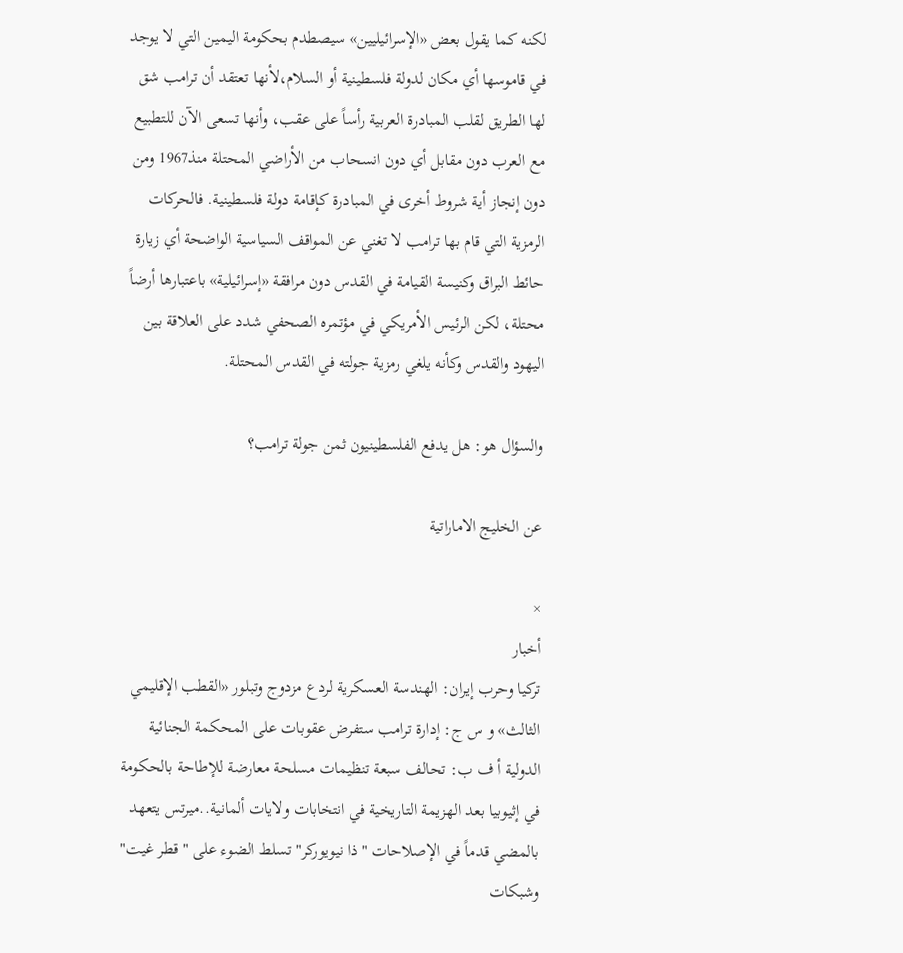لكنه كما يقول بعض «الإسرائيليين» سيصطدم بحكومة اليمين التي لا يوجد في قاموسها أي مكان لدولة فلسطينية أو السلام،لأنها تعتقد أن ترامب شق لها الطريق لقلب المبادرة العربية رأساً على عقب، وأنها تسعى الآن للتطبيع مع العرب دون مقابل أي دون انسحاب من الأراضي المحتلة منذ1967 ومن دون إنجاز أية شروط أخرى في المبادرة كإقامة دولة فلسطينية. فالحركات الرمزية التي قام بها ترامب لا تغني عن المواقف السياسية الواضحة أي زيارة حائط البراق وكنيسة القيامة في القدس دون مرافقة «إسرائيلية» باعتبارها أرضاً محتلة، لكن الرئيس الأمريكي في مؤتمره الصحفي شدد على العلاقة بين اليهود والقدس وكأنه يلغي رمزية جولته في القدس المحتلة.

والسؤال هو: هل يدفع الفلسطينيون ثمن جولة ترامب؟

عن الخليج الاماراتية

×
أخبار
تركيا وحرب إيران: الهندسة العسكرية لردع مزدوج وتبلور «القطب الإقليمي الثالث» و س ج: إدارة ترامب ستفرض عقوبات على المحكمة الجنائية الدولية أ ف ب: تحالف سبعة تنظيمات مسلحة معارضة للإطاحة بالحكومة في إثيوبيا بعد الهزيمة التاريخية في انتخابات ولايات ألمانية..ميرتس يتعهد بالمضي قدماً في الإصلاحات "ذا نيويوركر" تسلط الضوء على "قطر غيت" وشبكات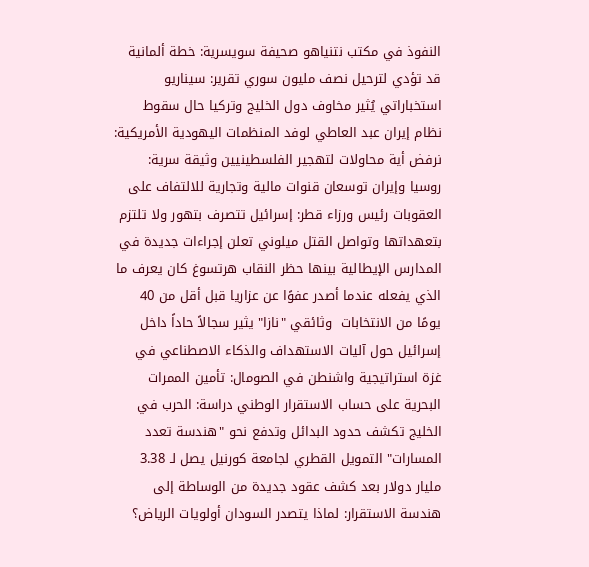النفوذ في مكتب نتنياهو صحيفة سويسرية: خطة ألمانية قد تؤدي لترحيل نصف مليون سوري تقرير: سيناريو استخباراتي يُثير مخاوف دول الخليج وتركيا حال سقوط نظام إيران عبد العاطي لوفد المنظمات اليهودية الأمريكية: نرفض أية محاولات لتهجير الفلسطينيين وثيقة سرية: روسيا وإيران توسعان قنوات مالية وتجارية للالتفاف على العقوبات رئيس ورزاء قطر: إسرائيل تتصرف بتهور ولا تلتزم بتعهداتها وتواصل القتل ميلوني تعلن إجراءات جديدة في المدارس الإيطالية بينها حظر النقاب هرتسوغ كان يعرف ما الذي يفعله عندما أصدر عفوًا عن عزاريا قبل أقل من 40 يومًا من الانتخابات  وثائقي "نازا" يثير سجالاً حاداً داخل إسرائيل حول آليات الاستهداف والذكاء الاصطناعي في غزة استراتيجية واشنطن في الصومال: تأمين الممرات البحرية على حساب الاستقرار الوطني دراسة: الحرب في الخليج تكشف حدود البدائل وتدفع نحو "هندسة تعدد المسارات" التمويل القطري لجامعة كورنيل يصل لـ 3.38 مليار دولار بعد كشف عقود جديدة من الوساطة إلى هندسة الاستقرار: لماذا يتصدر السودان أولويات الرياض؟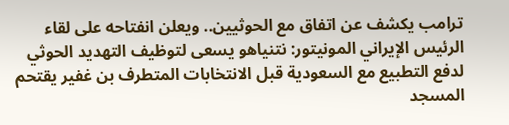ترامب يكشف عن اتفاق مع الحوثيين.. ويعلن انفتاحه على لقاء الرئيس الإيراني المونيتور: نتنياهو يسعى لتوظيف التهديد الحوثي لدفع التطبيع مع السعودية قبل الانتخابات المتطرف بن غفير يقتحم المسجد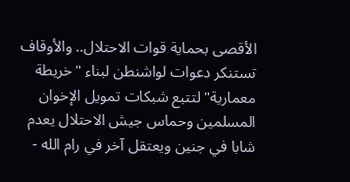الأقصى بحماية قوات الاحتلال.. والأوقاف تستنكر دعوات لواشنطن لبناء "خريطة معمارية" لتتبع شبكات تمويل الإخوان المسلمين وحماس جيش الاحتلال يعدم شابا في جنين ويعتقل آخر في رام الله -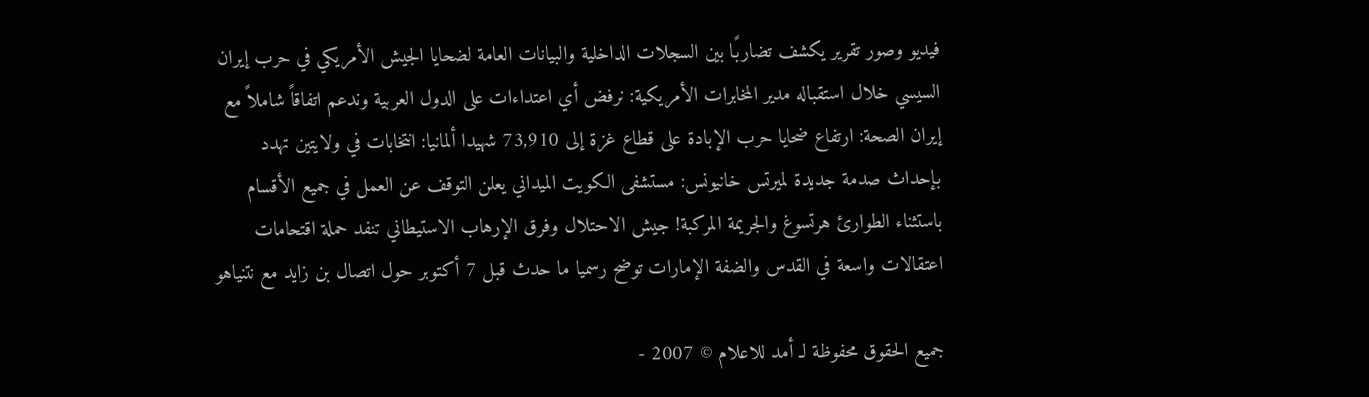فيديو وصور تقرير يكشف تضاربًا بين السجلات الداخلية والبيانات العامة لضحايا الجيش الأمريكي في حرب إيران السيسي خلال استقباله مدير المخابرات الأمريكية: نرفض أي اعتداءات على الدول العربية وندعم اتفاقاً شاملاً مع إيران الصحة: ارتفاع ضحايا حرب الإبادة على قطاع غزة إلى 73,910 شهيدا ألمانيا: انتخابات في ولايتين تهدد بإحداث صدمة جديدة لميرتس خانيونس: مستشفى الكويت الميداني يعلن التوقف عن العمل في جميع الأقسام باستثناء الطوارئ هرتسوغ والجريمة المركبة! جيش الاحتلال وفرق الإرهاب الاستيطاني تنفد حملة اقتحامات اعتقالات واسعة في القدس والضفة الإمارات توضح رسميا ما حدث قبل 7 أكتوبر حول اتصال بن زايد مع نتنياهو

جميع الحقوق محفوظة لـ أمد للاعلام © 2007 -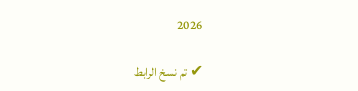2026

✔ تم نسخ الرابط